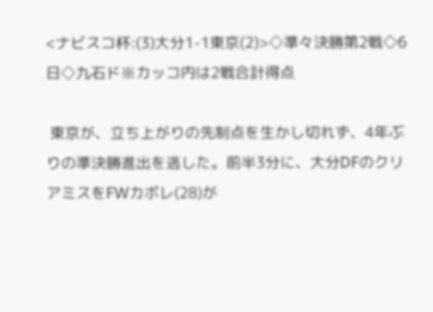<ナビスコ杯:(3)大分1-1東京(2)>◇準々決勝第2戦◇6日◇九石ド※カッコ内は2戦合計得点

 東京が、立ち上がりの先制点を生かし切れず、4年ぶりの準決勝進出を逃した。前半3分に、大分DFのクリアミスをFWカボレ(28)が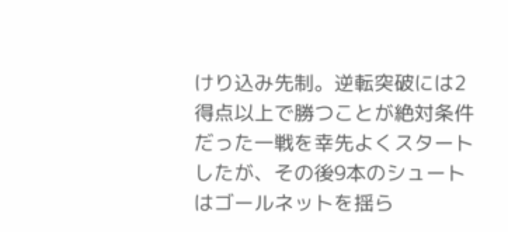けり込み先制。逆転突破には2得点以上で勝つことが絶対条件だった一戦を幸先よくスタートしたが、その後9本のシュートはゴールネットを揺ら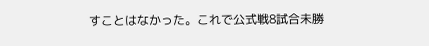すことはなかった。これで公式戦8試合未勝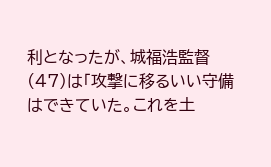利となったが、城福浩監督(47)は「攻撃に移るいい守備はできていた。これを土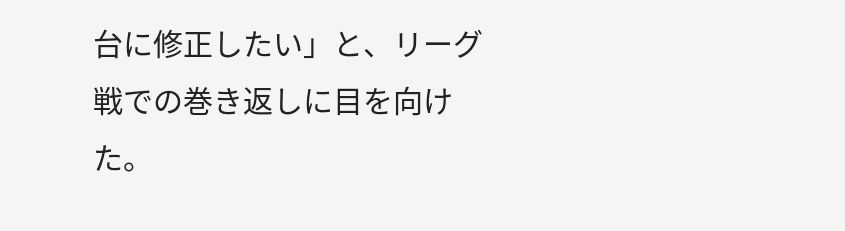台に修正したい」と、リーグ戦での巻き返しに目を向けた。